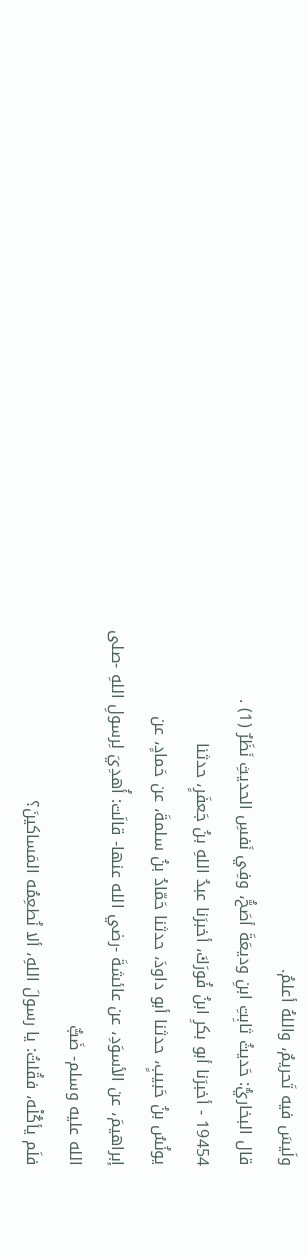ولَيسَ فيه تَحريمٌ، واللهُ أعلمُ.
قال البخاريُّ: حَديثُ ثابِتِ ابنِ وديعَةَ أصَحُّ، وفِي نَفسِ الحديثِ نَظَرٌ (1) .
19454 - أخبرَنا أبو بكرِ ابنُ فُورَكَ، أخبرَنا عبدُ اللهِ بنُ جَعفَرٍ، حدثنا
يونُسُ بنُ حَبيبٍ، حدثنا أبو داودَ، حدثنا حَمّادُ بنُ سلمةَ، عن حَمادٍ، عن
إبراهيمَ، عن الأسوَدِ، عن عائشةَ -رضي الله عنها- قالَت: أُهدِيَ لِرسولِ اللهِ -صلى الله عليه وسلم- ضَبٌّ
فلَم يأكُلْه، فقُلتُ: يا رسولَ اللهِ، ألا نُطعِمُه المَساكينَ؟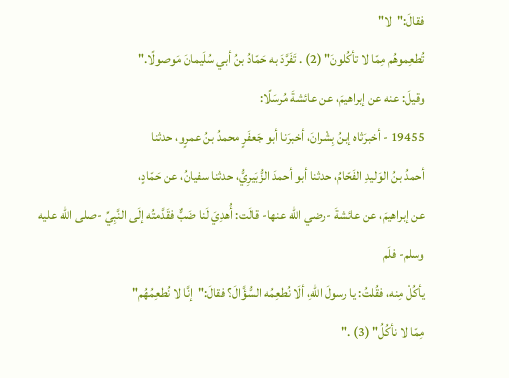فقالَ:"لا"
تُطعِموهُم مِمّا لا تأكُلونَ" (2) . تَفَرَّدَ به حَمّادُ بنُ أبي سُلَيمانَ مَوصولًا."
وقيلَ: عنه عن إبراهيمَ، عن عائشةَ مُرسَلًا:
19455 - أخبرَثاه إبنُ بِشْرانَ، أخبرَنا أبو جَعفَرٍ محمدُ بنُ عمرٍو، حدثنا
أحمدُ بنُ الوَليدِ الفَحّامُ، حدثنا أبو أحمدَ الزُّبَيرِيُّ، حدثنا سفيانُ، عن حَمّادٍ،
عن إبراهيمَ، عن عائشةَ -رضي الله عنها- قالَت: أُهدِيَ لَنا ضَبٌّ فقَدَّمتُه إلَى النَّبِيِّ -صلى الله عليه وسلم- فلَم
يأكُلْ مِنه، فقُلتُ: يا رسولَ اللهِ، ألَا نُطعِمُه السُّؤَّالَ؟ فقالَ:"إنَّا لا نُطعِمُهُم"
مِمّا لا نأكُلُ" (3) ."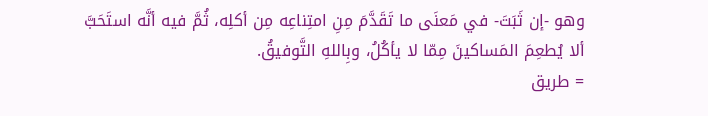وهو -إن ثَبَتَ- في مَعنَى ما تَقَدَّمَ مِنِ امتِناعِه مِن أكلِه، ثُمَّ فيه أنَّه استَحَبَّ
ألا يُطعِمَ المَساكينَ مِمّا لا يأكُلُ، وبِاللهِ التَّوفيقُ.
= طريق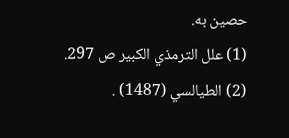حصين به.
(1) علل الترمذي الكبير ص 297.
(2) الطيالسي (1487) .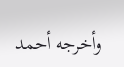وأخرجه أحمد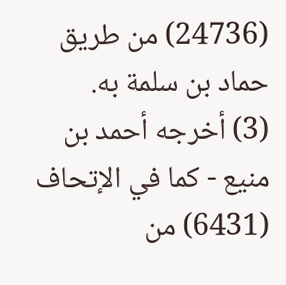(24736) من طريق حماد بن سلمة به.
(3) أخرجه أحمد بن منيع - كما في الإتحاف (6431) من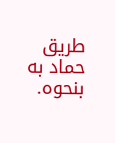طريق حماد به بنحوه.